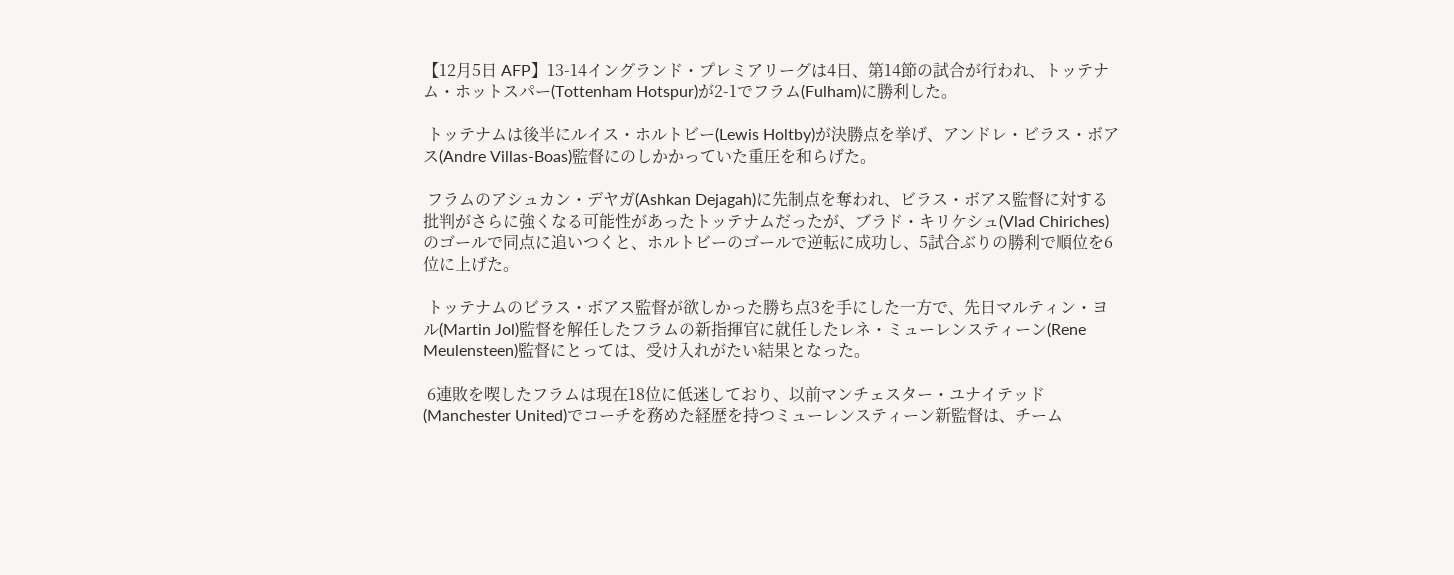【12月5日 AFP】13-14イングランド・プレミアリーグは4日、第14節の試合が行われ、トッテナム・ホットスパー(Tottenham Hotspur)が2-1でフラム(Fulham)に勝利した。

 トッテナムは後半にルイス・ホルトビー(Lewis Holtby)が決勝点を挙げ、アンドレ・ビラス・ボアス(Andre Villas-Boas)監督にのしかかっていた重圧を和らげた。

 フラムのアシュカン・デヤガ(Ashkan Dejagah)に先制点を奪われ、ビラス・ボアス監督に対する批判がさらに強くなる可能性があったトッテナムだったが、ブラド・キリケシュ(Vlad Chiriches)のゴールで同点に追いつくと、ホルトビーのゴールで逆転に成功し、5試合ぶりの勝利で順位を6位に上げた。

 トッテナムのビラス・ボアス監督が欲しかった勝ち点3を手にした一方で、先日マルティン・ヨル(Martin Jol)監督を解任したフラムの新指揮官に就任したレネ・ミューレンスティーン(Rene Meulensteen)監督にとっては、受け入れがたい結果となった。

 6連敗を喫したフラムは現在18位に低迷しており、以前マンチェスター・ユナイテッド(Manchester United)でコーチを務めた経歴を持つミューレンスティーン新監督は、チーム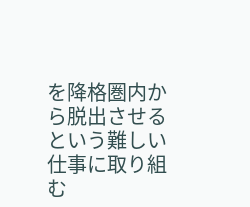を降格圏内から脱出させるという難しい仕事に取り組む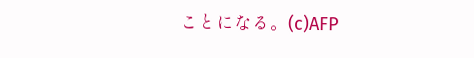ことになる。(c)AFP